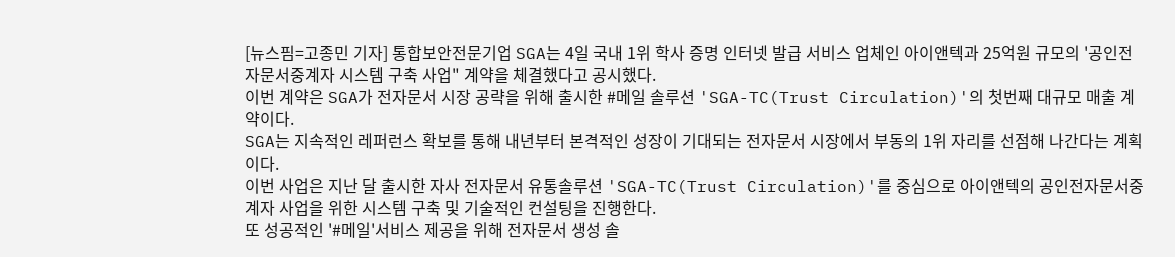[뉴스핌=고종민 기자] 통합보안전문기업 SGA는 4일 국내 1위 학사 증명 인터넷 발급 서비스 업체인 아이앤텍과 25억원 규모의 '공인전자문서중계자 시스템 구축 사업" 계약을 체결했다고 공시했다.
이번 계약은 SGA가 전자문서 시장 공략을 위해 출시한 #메일 솔루션 'SGA-TC(Trust Circulation)'의 첫번째 대규모 매출 계약이다.
SGA는 지속적인 레퍼런스 확보를 통해 내년부터 본격적인 성장이 기대되는 전자문서 시장에서 부동의 1위 자리를 선점해 나간다는 계획이다.
이번 사업은 지난 달 출시한 자사 전자문서 유통솔루션 'SGA-TC(Trust Circulation)'를 중심으로 아이앤텍의 공인전자문서중계자 사업을 위한 시스템 구축 및 기술적인 컨설팅을 진행한다.
또 성공적인 '#메일'서비스 제공을 위해 전자문서 생성 솔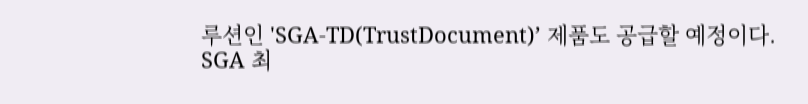루션인 'SGA-TD(TrustDocument)’ 제품도 공급할 예정이다.
SGA 최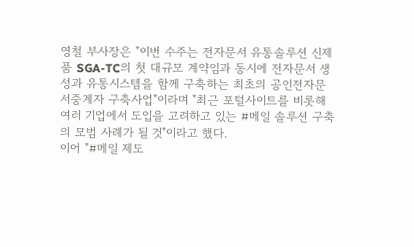영철 부사장은 "이번 수주는 전자문서 유통솔루션 신제품 SGA-TC의 첫 대규모 계약임과 동시에 전자문서 생성과 유통시스템을 함께 구축하는 최초의 공인전자문서중계자 구축사업"이라며 "최근 포털사이트를 비롯해 여러 기업에서 도입을 고려하고 있는 #메일 솔루션 구축의 모범 사례가 될 것"이라고 했다.
이어 "#메일 제도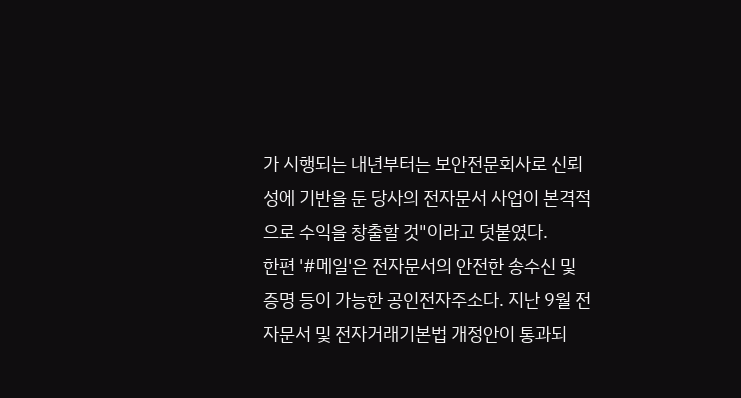가 시행되는 내년부터는 보안전문회사로 신뢰성에 기반을 둔 당사의 전자문서 사업이 본격적으로 수익을 창출할 것"이라고 덧붙였다.
한편 '#메일'은 전자문서의 안전한 송수신 및 증명 등이 가능한 공인전자주소다. 지난 9월 전자문서 및 전자거래기본법 개정안이 통과되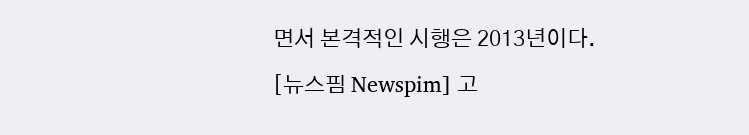면서 본격적인 시행은 2013년이다.
[뉴스핌 Newspim] 고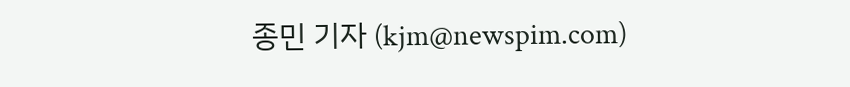종민 기자 (kjm@newspim.com)